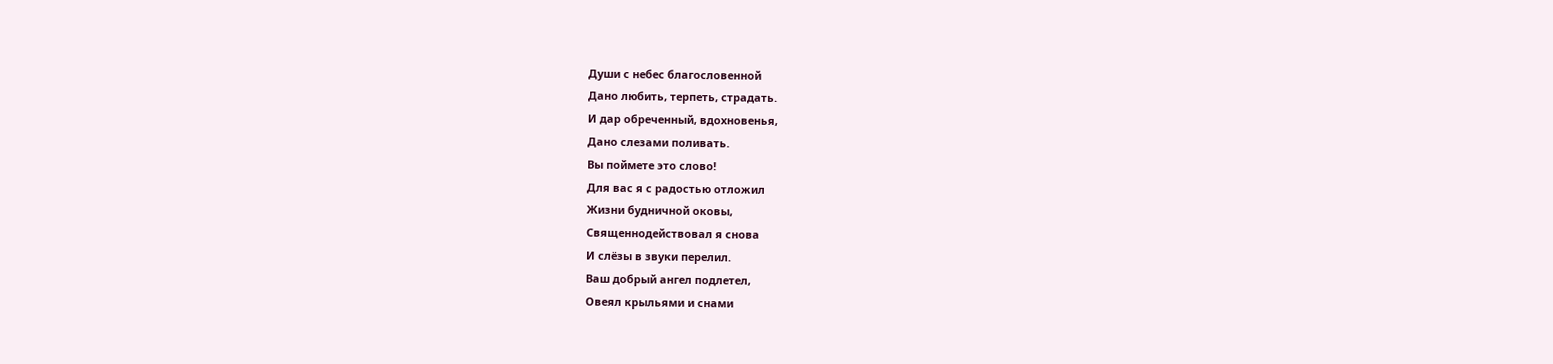Души с небес благословенной
Дано любить, терпеть, страдать.
И дар обреченный, вдохновенья,
Дано слезами поливать.
Вы поймете это слово!
Для вас я с радостью отложил
Жизни будничной оковы,
Священнодействовал я снова
И слёзы в звуки перелил.
Ваш добрый ангел подлетел,
Овеял крыльями и снами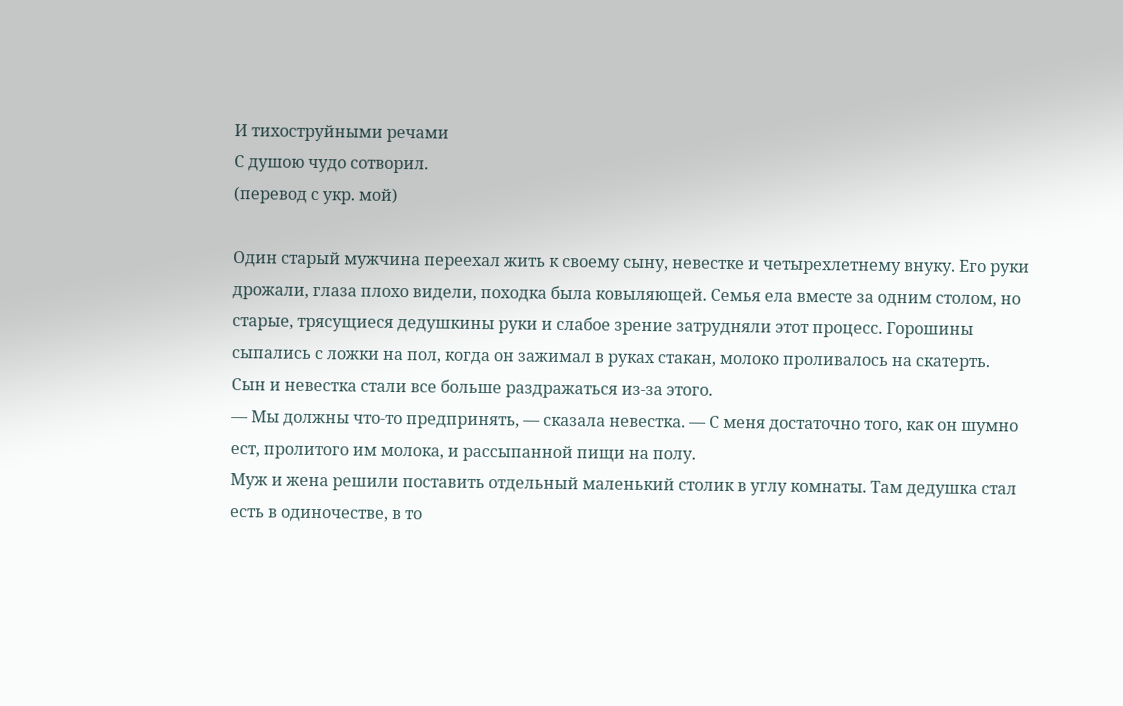И тихоструйными речами
С душою чудо сотворил.
(перевод с укр. мой)

Один старый мужчина переехал жить к своему сыну, невестке и четырехлетнему внуку. Его руки дрожали, глаза плохо видели, походка была ковыляющей. Семья ела вместе за одним столом, но старые, трясущиеся дедушкины руки и слабое зрение затрудняли этот процесс. Горошины сыпались с ложки на пол, когда он зажимал в руках стакан, молоко проливалось на скатерть.
Сын и невестка стали все больше раздражаться из-за этого.
— Мы должны что-то предпринять, — сказала невестка. — С меня достаточно того, как он шумно ест, пролитого им молока, и рассыпанной пищи на полу.
Муж и жена решили поставить отдельный маленький столик в углу комнаты. Там дедушка стал есть в одиночестве, в то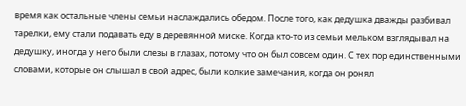время как остальные члены семьи наслаждались обедом. После того, как дедушка дважды разбивал тарелки, ему стали подавать еду в деревянной миске. Когда кто-то из семьи мельком взглядывал на дедушку, иногда у него были слезы в глазах, потому что он был совсем один. С тех пор единственными словами, которые он слышал в свой адрес, были колкие замечания, когда он ронял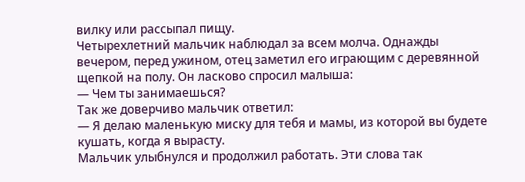вилку или рассыпал пищу.
Четырехлетний мальчик наблюдал за всем молча. Однажды вечером, перед ужином, отец заметил его играющим с деревянной щепкой на полу. Он ласково спросил малыша:
— Чем ты занимаешься?
Так же доверчиво мальчик ответил:
— Я делаю маленькую миску для тебя и мамы, из которой вы будете кушать, когда я вырасту.
Мальчик улыбнулся и продолжил работать. Эти слова так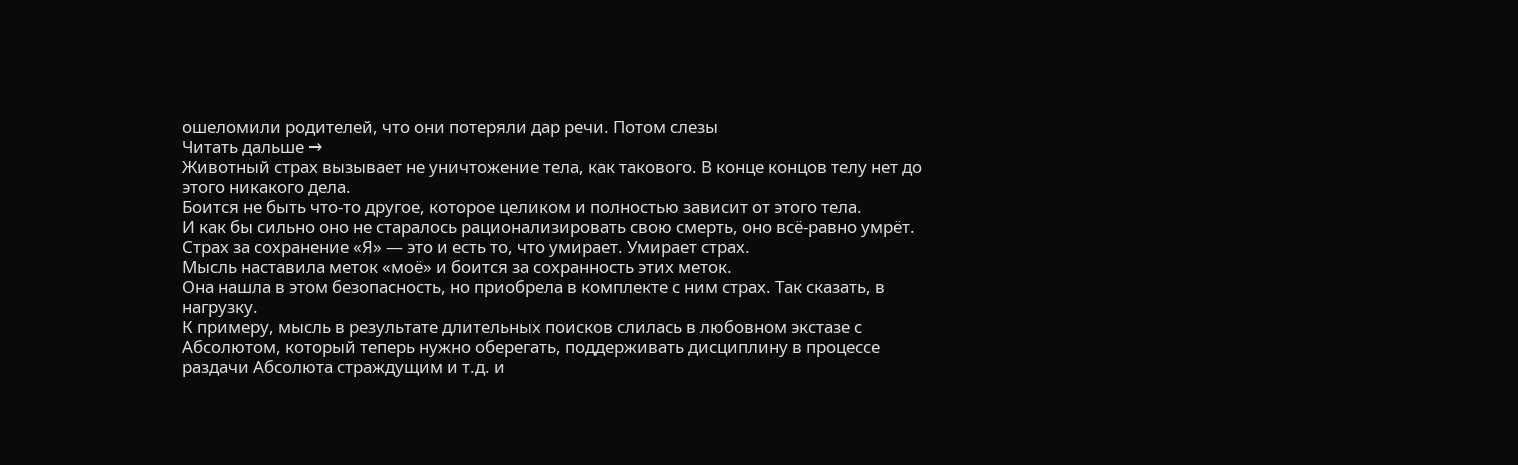ошеломили родителей, что они потеряли дар речи. Потом слезы
Читать дальше →
Животный страх вызывает не уничтожение тела, как такового. В конце концов телу нет до этого никакого дела.
Боится не быть что-то другое, которое целиком и полностью зависит от этого тела.
И как бы сильно оно не старалось рационализировать свою смерть, оно всё-равно умрёт.
Страх за сохранение «Я» — это и есть то, что умирает. Умирает страх.
Мысль наставила меток «моё» и боится за сохранность этих меток.
Она нашла в этом безопасность, но приобрела в комплекте с ним страх. Так сказать, в нагрузку.
К примеру, мысль в результате длительных поисков слилась в любовном экстазе с Абсолютом, который теперь нужно оберегать, поддерживать дисциплину в процессе раздачи Абсолюта страждущим и т.д. и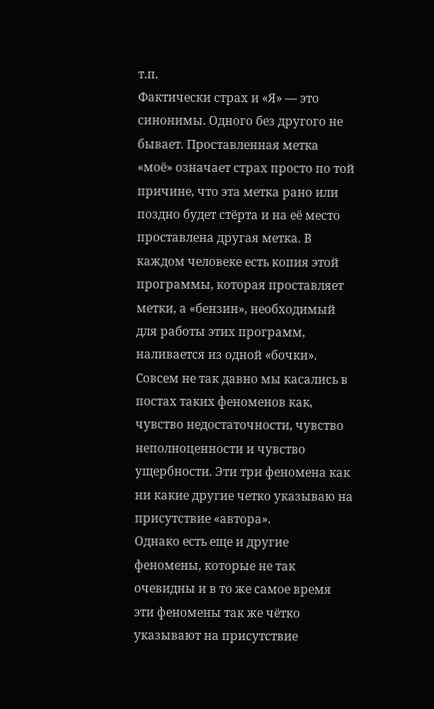т.п.
Фактически страх и «Я» — это синонимы. Одного без другого не бывает. Проставленная метка «моё» означает страх просто по той причине, что эта метка рано или поздно будет стёрта и на её место проставлена другая метка. В каждом человеке есть копия этой программы, которая проставляет метки, а «бензин», необходимый для работы этих программ, наливается из одной «бочки».
Совсем не так давно мы касались в постах таких феноменов как, чувство недостаточности, чувство неполноценности и чувство ущербности. Эти три феномена как ни какие другие четко указываю на присутствие «автора».
Однако есть еще и другие феномены, которые не так очевидны и в то же самое время эти феномены так же чётко указывают на присутствие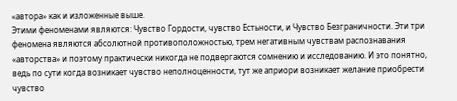«автора» как и изложенные выше.
Этими феноменами являются: Чувство Гордости, чувство Естьности, и Чувство Безграничности. Эти три феномена являются абсолютной противоположностью, трем негативным чувствам распознавания «авторства» и поэтому практически никогда не подвергаются сомнению и исследованию. И это понятно, ведь по сути когда возникает чувство неполноценности, тут же априори возникает желание приобрести чувство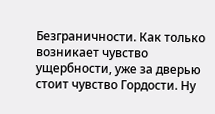Безграничности. Как только возникает чувство ущербности, уже за дверью стоит чувство Гордости. Ну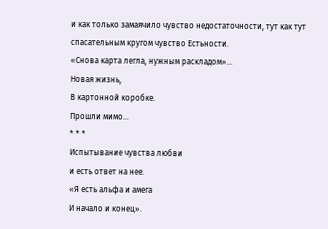и как только замаячило чувство недостаточности, тут как тут спасательным кругом чувство Естьности.
«Снова карта легла, нужным раскладом»…
Новая жизнь,
В картонной коробке.
Прошли мимо…
* * *
Испытывание чувства любви
и есть ответ на нее.
«Я есть альфа и амега
И начало и конец».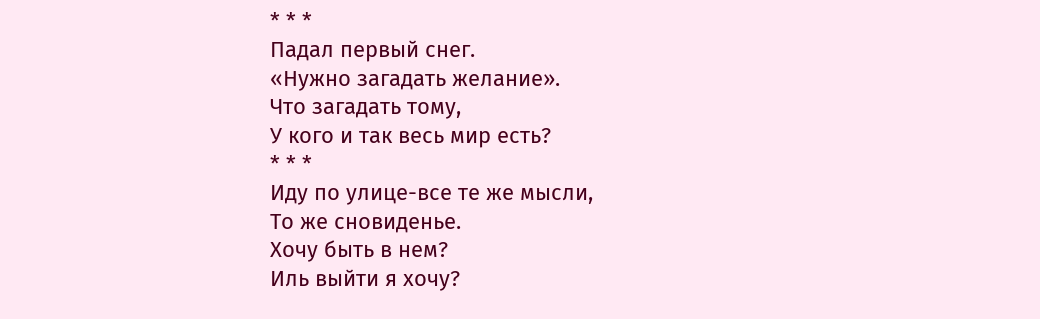* * *
Падал первый снег.
«Нужно загадать желание».
Что загадать тому,
У кого и так весь мир есть?
* * *
Иду по улице-все те же мысли,
То же сновиденье.
Хочу быть в нем?
Иль выйти я хочу?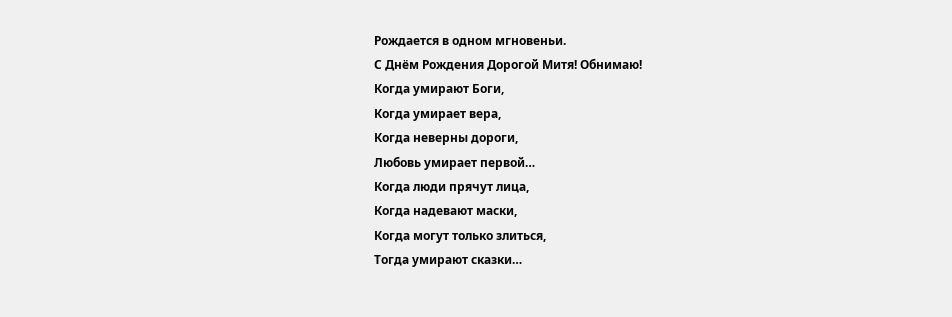Рождается в одном мгновеньи.
С Днём Рождения Дорогой Митя! Обнимаю!
Когда умирают Боги,
Когда умирает вера,
Когда неверны дороги,
Любовь умирает первой…
Когда люди прячут лица,
Когда надевают маски,
Когда могут только злиться,
Тогда умирают сказки…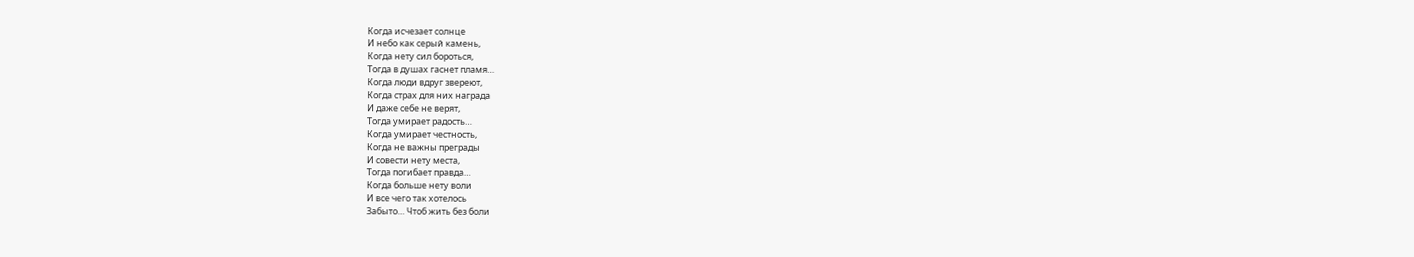Когда исчезает солнце
И небо как серый камень,
Когда нету сил бороться,
Тогда в душах гаснет пламя…
Когда люди вдруг звереют,
Когда страх для них награда
И даже себе не верят,
Тогда умирает радость…
Когда умирает честность,
Когда не важны преграды
И совести нету места,
Тогда погибает правда…
Когда больше нету воли
И все чего так хотелось
Забыто… Чтоб жить без боли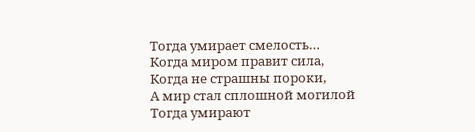Тогда умирает смелость…
Когда миром правит сила,
Когда не страшны пороки,
А мир стал сплошной могилой
Тогда умирают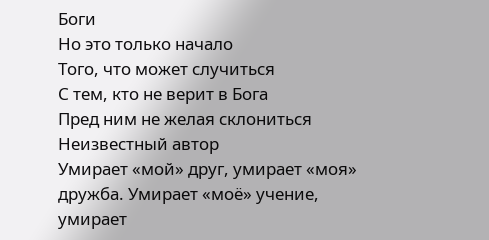Боги
Но это только начало
Того, что может случиться
С тем, кто не верит в Бога
Пред ним не желая склониться
Неизвестный автор
Умирает «мой» друг, умирает «моя» дружба. Умирает «моё» учение, умирает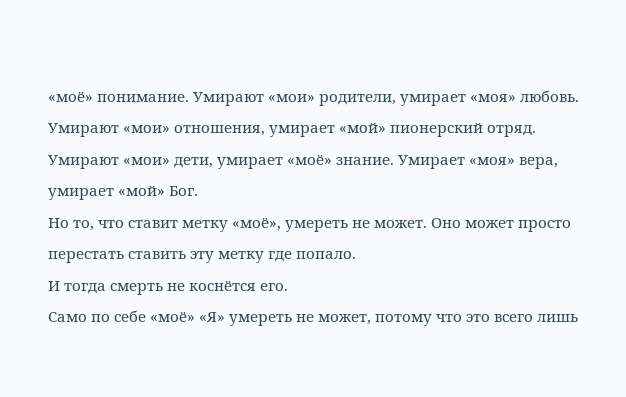«моё» понимание. Умирают «мои» родители, умирает «моя» любовь. Умирают «мои» отношения, умирает «мой» пионерский отряд. Умирают «мои» дети, умирает «моё» знание. Умирает «моя» вера, умирает «мой» Бог.
Но то, что ставит метку «моё», умереть не может. Оно может просто перестать ставить эту метку где попало.
И тогда смерть не коснётся его.
Само по себе «моё» «Я» умереть не может, потому что это всего лишь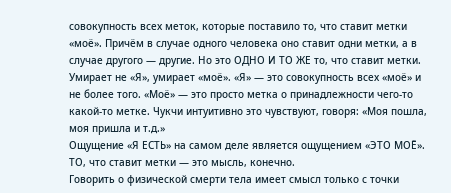совокупность всех меток, которые поставило то, что ставит метки «моё». Причём в случае одного человека оно ставит одни метки, а в случае другого — другие. Но это ОДНО И ТО ЖЕ то, что ставит метки.
Умирает не «Я», умирает «моё». «Я» — это совокупность всех «моё» и не более того. «Моё» — это просто метка о принадлежности чего-то какой-то метке. Чукчи интуитивно это чувствуют, говоря: «Моя пошла, моя пришла и т.д.»
Ощущение «Я ЕСТЬ» на самом деле является ощущением «ЭТО МОЁ».
ТО, что ставит метки — это мысль, конечно.
Говорить о физической смерти тела имеет смысл только с точки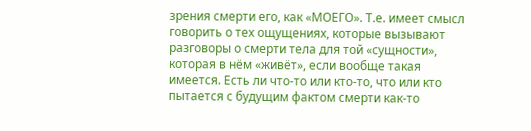зрения смерти его, как «МОЕГО». Т.е. имеет смысл говорить о тех ощущениях, которые вызывают разговоры о смерти тела для той «сущности», которая в нём «живёт», если вообще такая имеется. Есть ли что-то или кто-то, что или кто пытается с будущим фактом смерти как-то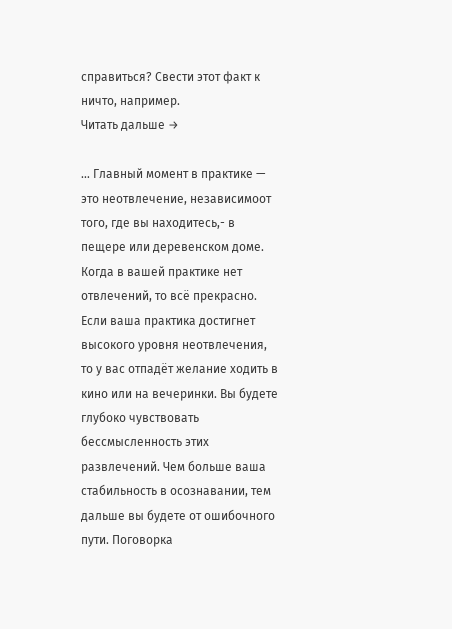справиться? Свести этот факт к ничто, например.
Читать дальше →

… Главный момент в практике — это неотвлечение, независимоот того, где вы находитесь,- в пещере или деревенском доме. Когда в вашей практике нет отвлечений, то всё прекрасно. Если ваша практика достигнет высокого уровня неотвлечения, то у вас отпадёт желание ходить в кино или на вечеринки. Вы будете глубоко чувствовать бессмысленность этих развлечений. Чем больше ваша стабильность в осознавании, тем дальше вы будете от ошибочного пути. Поговорка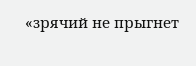«зрячий не прыгнет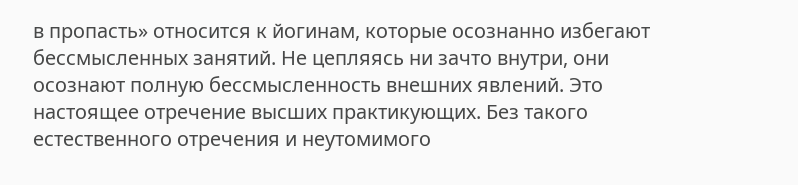в пропасть» относится к йогинам, которые осознанно избегают бессмысленных занятий. Не цепляясь ни зачто внутри, они осознают полную бессмысленность внешних явлений. Это настоящее отречение высших практикующих. Без такого естественного отречения и неутомимого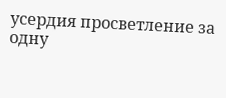усердия просветление за одну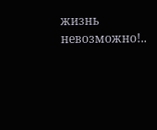жизнь невозможно!..